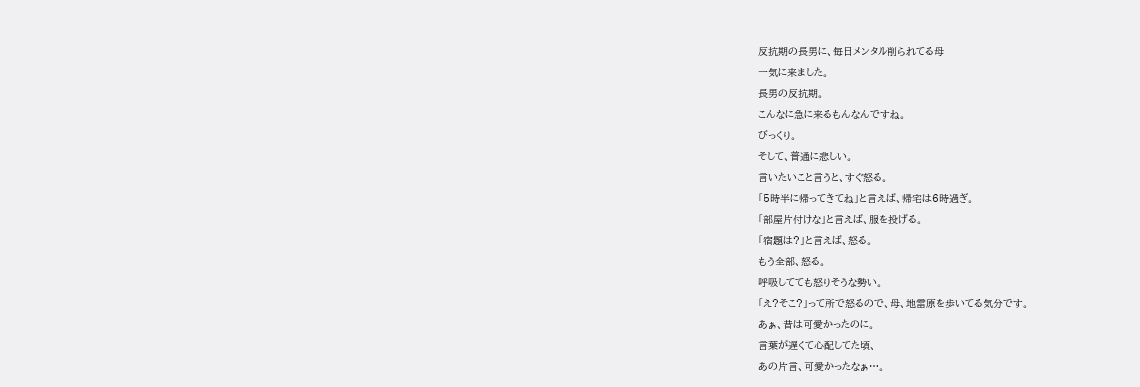反抗期の長男に、毎日メンタル削られてる母
一気に来ました。
長男の反抗期。
こんなに急に来るもんなんですね。
びっくり。
そして、普通に悲しい。
言いたいこと言うと、すぐ怒る。
「5時半に帰ってきてね」と言えば、帰宅は6時過ぎ。
「部屋片付けな」と言えば、服を投げる。
「宿題は?」と言えば、怒る。
もう全部、怒る。
呼吸してても怒りそうな勢い。
「え?そこ?」って所で怒るので、母、地雷原を歩いてる気分です。
あぁ、昔は可愛かったのに。
言葉が遅くて心配してた頃、
あの片言、可愛かったなぁ…。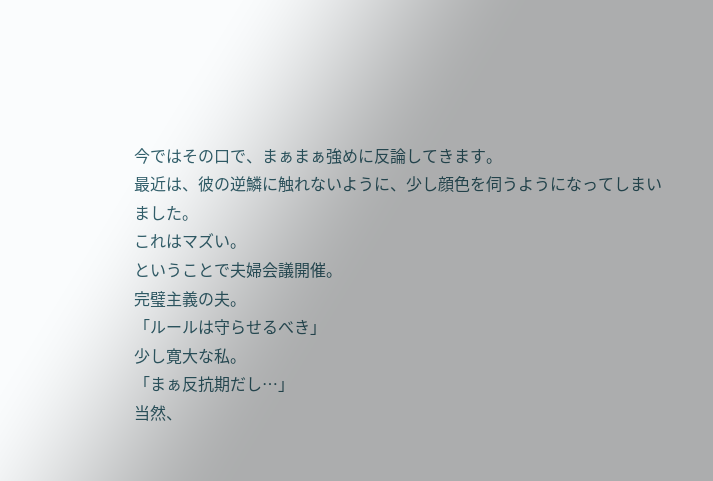今ではその口で、まぁまぁ強めに反論してきます。
最近は、彼の逆鱗に触れないように、少し顔色を伺うようになってしまいました。
これはマズい。
ということで夫婦会議開催。
完璧主義の夫。
「ルールは守らせるべき」
少し寛大な私。
「まぁ反抗期だし…」
当然、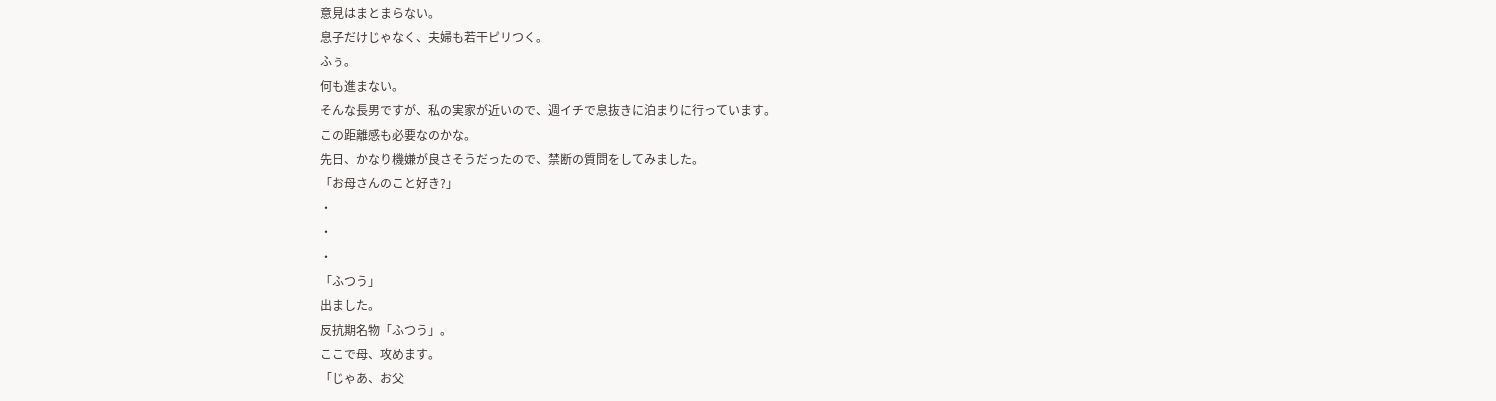意見はまとまらない。
息子だけじゃなく、夫婦も若干ピリつく。
ふぅ。
何も進まない。
そんな長男ですが、私の実家が近いので、週イチで息抜きに泊まりに行っています。
この距離感も必要なのかな。
先日、かなり機嫌が良さそうだったので、禁断の質問をしてみました。
「お母さんのこと好き?」
・
・
・
「ふつう」
出ました。
反抗期名物「ふつう」。
ここで母、攻めます。
「じゃあ、お父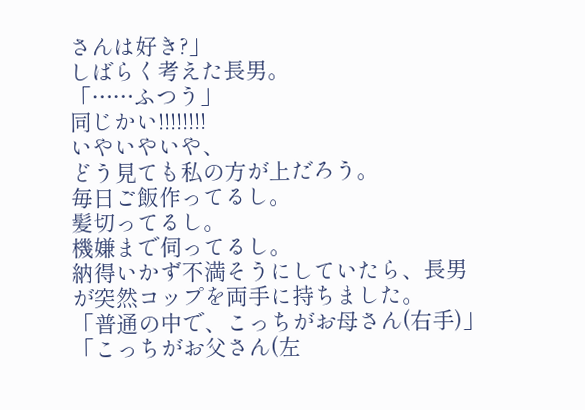さんは好き?」
しばらく考えた長男。
「……ふつう」
同じかい!!!!!!!!
いやいやいや、
どう見ても私の方が上だろう。
毎日ご飯作ってるし。
髪切ってるし。
機嫌まで伺ってるし。
納得いかず不満そうにしていたら、長男が突然コップを両手に持ちました。
「普通の中で、こっちがお母さん(右手)」
「こっちがお父さん(左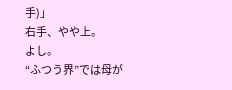手)」
右手、やや上。
よし。
“ふつう界”では母が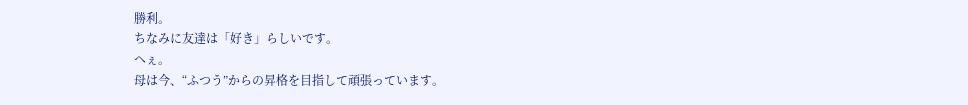勝利。
ちなみに友達は「好き」らしいです。
へぇ。
母は今、“ふつう”からの昇格を目指して頑張っています。